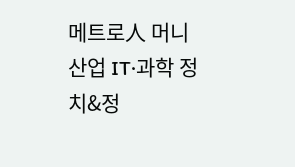메트로人 머니 산업 IT·과학 정치&정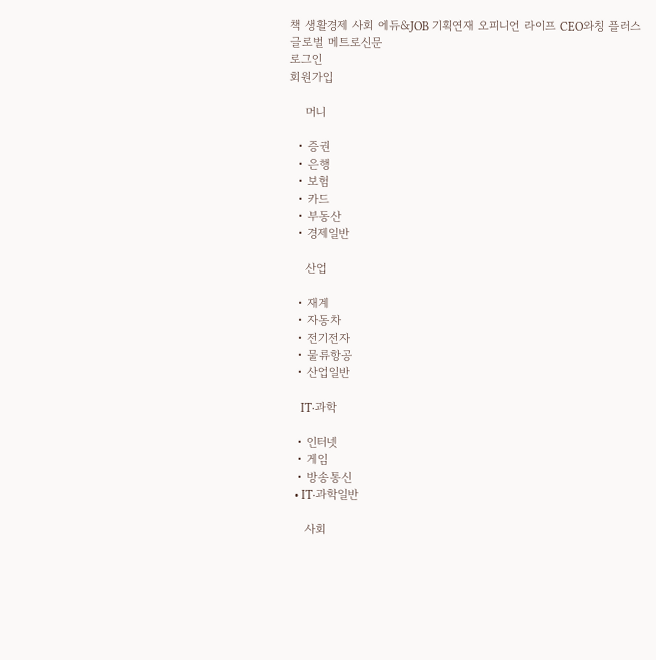책 생활경제 사회 에듀&JOB 기획연재 오피니언 라이프 CEO와칭 플러스
글로벌 메트로신문
로그인
회원가입

    머니

  • 증권
  • 은행
  • 보험
  • 카드
  • 부동산
  • 경제일반

    산업

  • 재계
  • 자동차
  • 전기전자
  • 물류항공
  • 산업일반

    IT·과학

  • 인터넷
  • 게임
  • 방송통신
  • IT·과학일반

    사회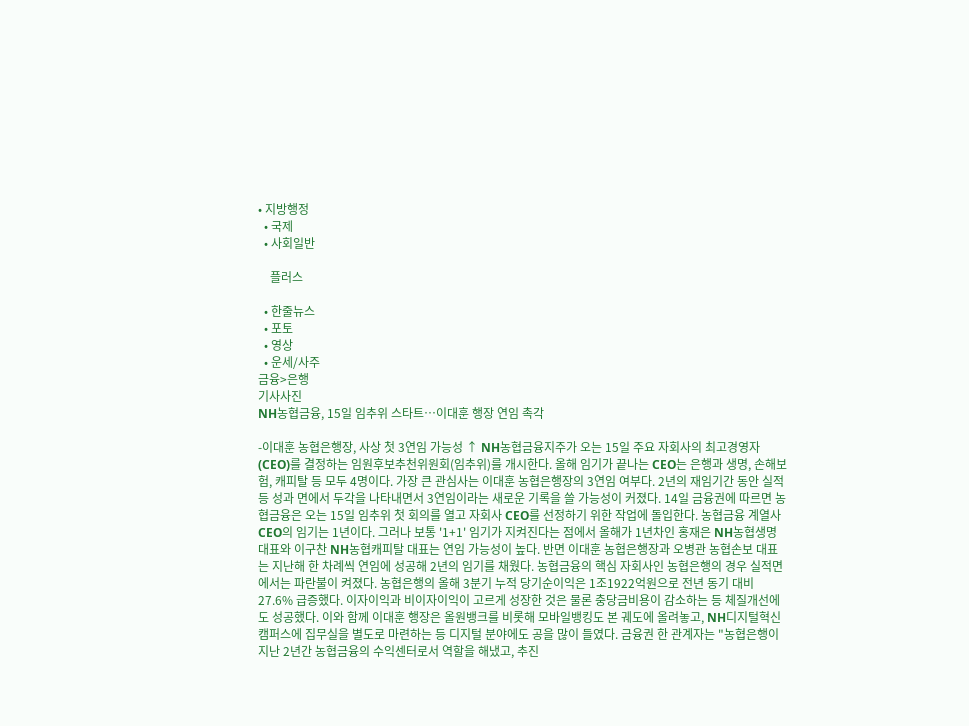• 지방행정
  • 국제
  • 사회일반

    플러스

  • 한줄뉴스
  • 포토
  • 영상
  • 운세/사주
금융>은행
기사사진
NH농협금융, 15일 임추위 스타트…이대훈 행장 연임 촉각

-이대훈 농협은행장, 사상 첫 3연임 가능성 ↑ NH농협금융지주가 오는 15일 주요 자회사의 최고경영자(CEO)를 결정하는 임원후보추천위원회(임추위)를 개시한다. 올해 임기가 끝나는 CEO는 은행과 생명, 손해보험, 캐피탈 등 모두 4명이다. 가장 큰 관심사는 이대훈 농협은행장의 3연임 여부다. 2년의 재임기간 동안 실적 등 성과 면에서 두각을 나타내면서 3연임이라는 새로운 기록을 쓸 가능성이 커졌다. 14일 금융권에 따르면 농협금융은 오는 15일 임추위 첫 회의를 열고 자회사 CEO를 선정하기 위한 작업에 돌입한다. 농협금융 계열사 CEO의 임기는 1년이다. 그러나 보통 '1+1' 임기가 지켜진다는 점에서 올해가 1년차인 홍재은 NH농협생명 대표와 이구찬 NH농협캐피탈 대표는 연임 가능성이 높다. 반면 이대훈 농협은행장과 오병관 농협손보 대표는 지난해 한 차례씩 연임에 성공해 2년의 임기를 채웠다. 농협금융의 핵심 자회사인 농협은행의 경우 실적면에서는 파란불이 켜졌다. 농협은행의 올해 3분기 누적 당기순이익은 1조1922억원으로 전년 동기 대비 27.6% 급증했다. 이자이익과 비이자이익이 고르게 성장한 것은 물론 충당금비용이 감소하는 등 체질개선에도 성공했다. 이와 함께 이대훈 행장은 올원뱅크를 비롯해 모바일뱅킹도 본 궤도에 올려놓고, NH디지털혁신캠퍼스에 집무실을 별도로 마련하는 등 디지털 분야에도 공을 많이 들였다. 금융권 한 관계자는 "농협은행이 지난 2년간 농협금융의 수익센터로서 역할을 해냈고, 추진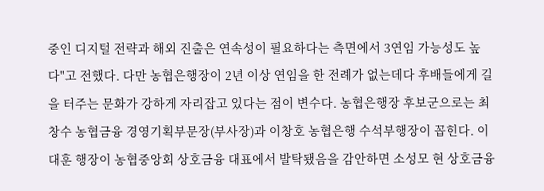중인 디지털 전략과 해외 진출은 연속성이 필요하다는 측면에서 3연임 가능성도 높다"고 전했다. 다만 농협은행장이 2년 이상 연임을 한 전례가 없는데다 후배들에게 길을 터주는 문화가 강하게 자리잡고 있다는 점이 변수다. 농협은행장 후보군으로는 최창수 농협금융 경영기획부문장(부사장)과 이창호 농협은행 수석부행장이 꼽힌다. 이대훈 행장이 농협중앙회 상호금융 대표에서 발탁됐음을 감안하면 소성모 현 상호금융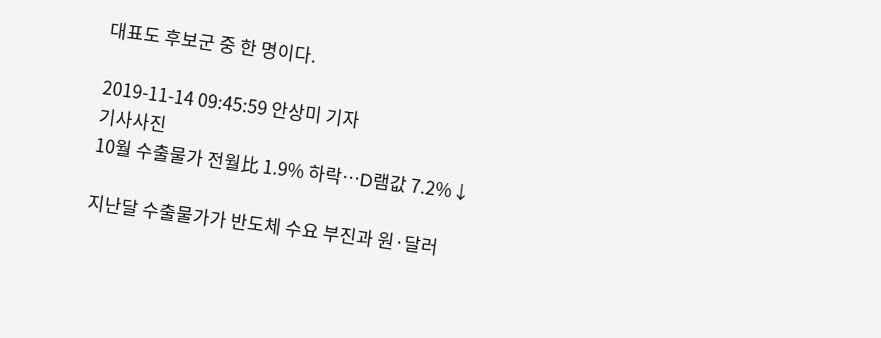대표도 후보군 중 한 명이다.

2019-11-14 09:45:59 안상미 기자
기사사진
10월 수출물가 전월比 1.9% 하락…D램값 7.2%↓

지난달 수출물가가 반도체 수요 부진과 원·달러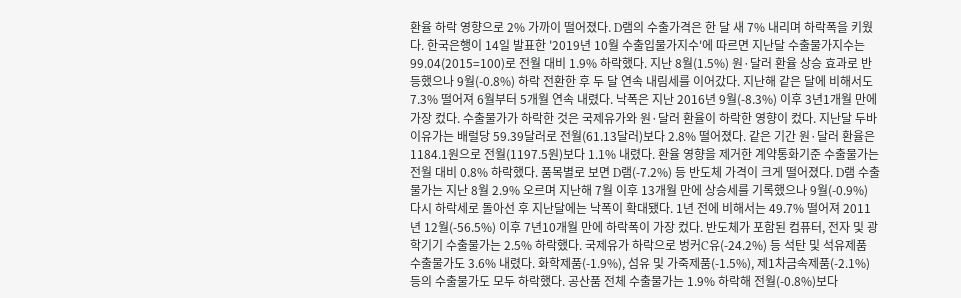환율 하락 영향으로 2% 가까이 떨어졌다. D램의 수출가격은 한 달 새 7% 내리며 하락폭을 키웠다. 한국은행이 14일 발표한 '2019년 10월 수출입물가지수'에 따르면 지난달 수출물가지수는 99.04(2015=100)로 전월 대비 1.9% 하락했다. 지난 8월(1.5%) 원·달러 환율 상승 효과로 반등했으나 9월(-0.8%) 하락 전환한 후 두 달 연속 내림세를 이어갔다. 지난해 같은 달에 비해서도 7.3% 떨어져 6월부터 5개월 연속 내렸다. 낙폭은 지난 2016년 9월(-8.3%) 이후 3년1개월 만에 가장 컸다. 수출물가가 하락한 것은 국제유가와 원·달러 환율이 하락한 영향이 컸다. 지난달 두바이유가는 배럴당 59.39달러로 전월(61.13달러)보다 2.8% 떨어졌다. 같은 기간 원·달러 환율은 1184.1원으로 전월(1197.5원)보다 1.1% 내렸다. 환율 영향을 제거한 계약통화기준 수출물가는 전월 대비 0.8% 하락했다. 품목별로 보면 D램(-7.2%) 등 반도체 가격이 크게 떨어졌다. D램 수출물가는 지난 8월 2.9% 오르며 지난해 7월 이후 13개월 만에 상승세를 기록했으나 9월(-0.9%) 다시 하락세로 돌아선 후 지난달에는 낙폭이 확대됐다. 1년 전에 비해서는 49.7% 떨어져 2011년 12월(-56.5%) 이후 7년10개월 만에 하락폭이 가장 컸다. 반도체가 포함된 컴퓨터, 전자 및 광학기기 수출물가는 2.5% 하락했다. 국제유가 하락으로 벙커C유(-24.2%) 등 석탄 및 석유제품 수출물가도 3.6% 내렸다. 화학제품(-1.9%), 섬유 및 가죽제품(-1.5%), 제1차금속제품(-2.1%) 등의 수출물가도 모두 하락했다. 공산품 전체 수출물가는 1.9% 하락해 전월(-0.8%)보다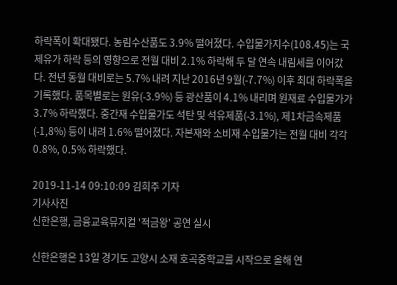하락폭이 확대됐다. 농림수산품도 3.9% 떨어졌다. 수입물가지수(108.45)는 국제유가 하락 등의 영향으로 전월 대비 2.1% 하락해 두 달 연속 내림세를 이어갔다. 전년 동월 대비로는 5.7% 내려 지난 2016년 9월(-7.7%) 이후 최대 하락폭을 기록했다. 품목별로는 원유(-3.9%) 등 광산품이 4.1% 내리며 원재료 수입물가가 3.7% 하락했다. 중간재 수입물가도 석탄 및 석유제품(-3.1%), 제1차금속제품(-1,8%) 등이 내려 1.6% 떨어졌다. 자본재와 소비재 수입물가는 전월 대비 각각 0.8%, 0.5% 하락했다.

2019-11-14 09:10:09 김희주 기자
기사사진
신한은행, 금융교육뮤지컬 '적금왕' 공연 실시

신한은행은 13일 경기도 고양시 소재 호곡중학교를 시작으로 올해 연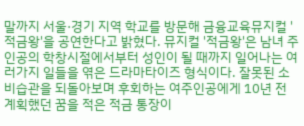말까지 서울·경기 지역 학교를 방문해 금융교육뮤지컬 '적금왕'을 공연한다고 밝혔다. 뮤지컬 '적금왕'은 남녀 주인공의 학창시절에서부터 성인이 될 때까지 일어나는 여러가지 일들을 엮은 드라마타이즈 형식이다. 잘못된 소비습관을 되돌아보며 후회하는 여주인공에게 10년 전 계획했던 꿈을 적은 적금 통장이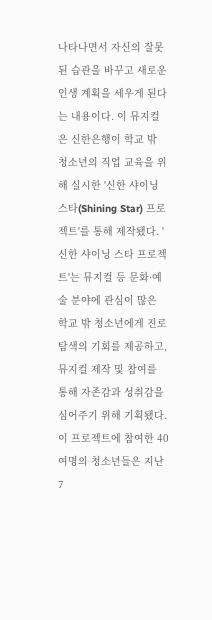나타나면서 자신의 잘못된 습관을 바꾸고 새로운 인생 계획을 세우게 된다는 내용이다. 이 뮤지컬은 신한은행이 학교 밖 청소년의 직업 교육을 위해 실시한 '신한 샤이닝 스타(Shining Star) 프로젝트'를 통해 제작됐다. '신한 샤이닝 스타 프로젝트'는 뮤지컬 등 문화·예술 분야에 관심이 많은 학교 밖 청소년에게 진로탐색의 기회를 제공하고, 뮤지컬 제작 및 참여를 통해 자존감과 성취감을 심어주기 위해 기획됐다. 이 프로젝트에 참여한 40여명의 청소년들은 지난 7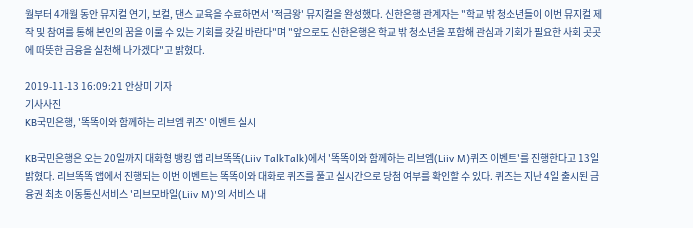월부터 4개월 동안 뮤지컬 연기, 보컬, 댄스 교육을 수료하면서 '적금왕' 뮤지컬을 완성했다. 신한은행 관계자는 "학교 밖 청소년들이 이번 뮤지컬 제작 및 참여를 통해 본인의 꿈을 이룰 수 있는 기회를 갖길 바란다"며 "앞으로도 신한은행은 학교 밖 청소년을 포함해 관심과 기회가 필요한 사회 곳곳에 따뜻한 금융을 실천해 나가겠다"고 밝혔다.

2019-11-13 16:09:21 안상미 기자
기사사진
KB국민은행, '똑똑이와 함께하는 리브엠 퀴즈' 이벤트 실시

KB국민은행은 오는 20일까지 대화형 뱅킹 앱 리브똑똑(Liiv TalkTalk)에서 '똑똑이와 함께하는 리브엠(Liiv M)퀴즈 이벤트'를 진행한다고 13일 밝혔다. 리브똑똑 앱에서 진행되는 이번 이벤트는 똑똑이와 대화로 퀴즈를 풀고 실시간으로 당첨 여부를 확인할 수 있다. 퀴즈는 지난 4일 출시된 금융권 최초 이동통신서비스 '리브모바일(Liiv M)'의 서비스 내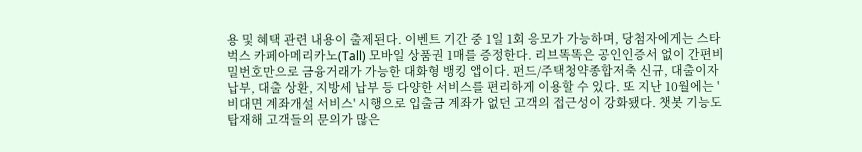용 및 혜택 관련 내용이 출제된다. 이벤트 기간 중 1일 1회 응모가 가능하며, 당첨자에게는 스타벅스 카페아메리카노(Tall) 모바일 상품권 1매를 증정한다. 리브똑똑은 공인인증서 없이 간편비밀번호만으로 금융거래가 가능한 대화형 뱅킹 앱이다. 펀드/주택청약종합저축 신규, 대출이자 납부, 대출 상환, 지방세 납부 등 다양한 서비스를 편리하게 이용할 수 있다. 또 지난 10월에는 '비대면 계좌개설 서비스' 시행으로 입출금 계좌가 없던 고객의 접근성이 강화됐다. 챗봇 기능도 탑재해 고객들의 문의가 많은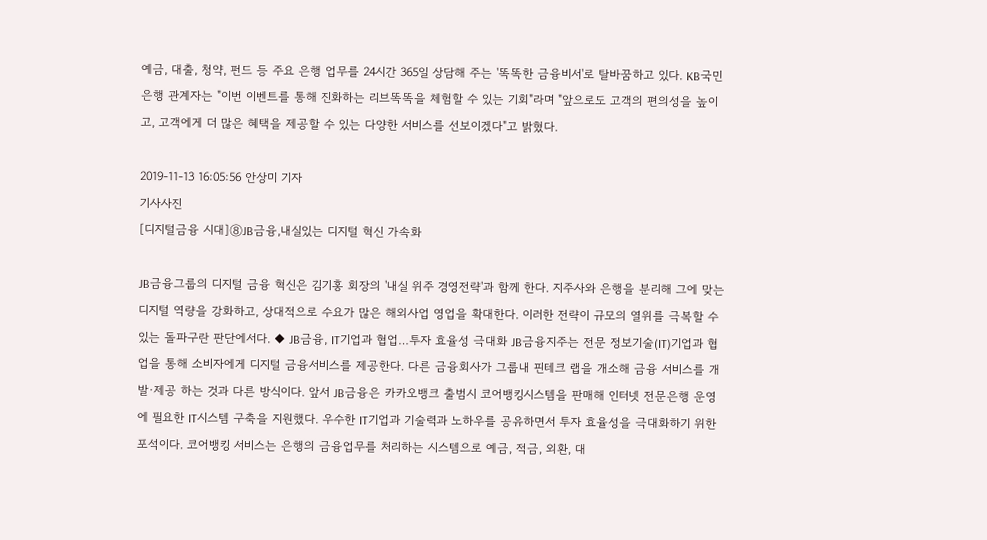예금, 대출, 청약, 펀드 등 주요 은행 업무를 24시간 365일 상담해 주는 '똑똑한 금융비서'로 탈바꿈하고 있다. KB국민은행 관계자는 "이번 이벤트를 통해 진화하는 리브똑똑을 체험할 수 있는 기회"라며 "앞으로도 고객의 편의성을 높이고, 고객에게 더 많은 혜택을 제공할 수 있는 다양한 서비스를 선보이겠다"고 밝혔다.

2019-11-13 16:05:56 안상미 기자
기사사진
[디지털금융 시대]⑧JB금융,내실있는 디지털 혁신 가속화

JB금융그룹의 디지털 금융 혁신은 김기홍 회장의 '내실 위주 경영전략'과 함께 한다. 지주사와 은행을 분리해 그에 맞는 디지털 역량을 강화하고, 상대적으로 수요가 많은 해외사업 영업을 확대한다. 이러한 전략이 규모의 열위를 극복할 수 있는 돌파구란 판단에서다. ◆ JB금융, IT기업과 협업…투자 효율성 극대화 JB금융지주는 전문 정보기술(IT)기업과 협업을 통해 소비자에게 디지털 금융서비스를 제공한다. 다른 금융회사가 그룹내 핀테크 랩을 개소해 금융 서비스를 개발·제공 하는 것과 다른 방식이다. 앞서 JB금융은 카카오뱅크 출범시 코어뱅킹시스템을 판매해 인터넷 전문은행 운영에 필요한 IT시스템 구축을 지원했다. 우수한 IT기업과 기술력과 노하우를 공유하면서 투자 효율성을 극대화하기 위한 포석이다. 코어뱅킹 서비스는 은행의 금융업무를 처리하는 시스템으로 예금, 적금, 외환, 대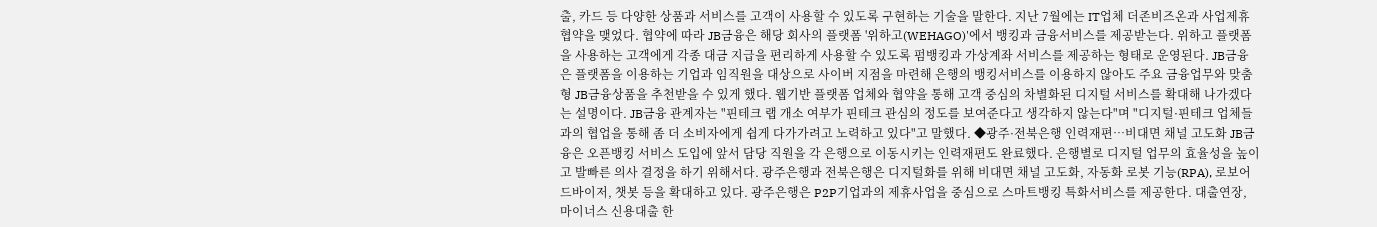출, 카드 등 다양한 상품과 서비스를 고객이 사용할 수 있도록 구현하는 기술을 말한다. 지난 7월에는 IT업체 더존비즈온과 사업제휴 협약을 맺었다. 협약에 따라 JB금융은 해당 회사의 플랫폼 '위하고(WEHAGO)'에서 뱅킹과 금융서비스를 제공받는다. 위하고 플랫폼을 사용하는 고객에게 각종 대금 지급을 편리하게 사용할 수 있도록 펌뱅킹과 가상계좌 서비스를 제공하는 형태로 운영된다. JB금융은 플랫폼을 이용하는 기업과 임직원을 대상으로 사이버 지점을 마련해 은행의 뱅킹서비스를 이용하지 않아도 주요 금융업무와 맞춤형 JB금융상품을 추천받을 수 있게 했다. 웹기반 플랫폼 업체와 협약을 통해 고객 중심의 차별화된 디지털 서비스를 확대해 나가겠다는 설명이다. JB금융 관계자는 "핀테크 랩 개소 여부가 핀테크 관심의 정도를 보여준다고 생각하지 않는다"며 "디지털·핀테크 업체들과의 협업을 통해 좀 더 소비자에게 쉽게 다가가려고 노력하고 있다"고 말했다. ◆광주·전북은행 인력재편…비대면 채널 고도화 JB금융은 오픈뱅킹 서비스 도입에 앞서 담당 직원을 각 은행으로 이동시키는 인력재편도 완료했다. 은행별로 디지털 업무의 효율성을 높이고 발빠른 의사 결정을 하기 위해서다. 광주은행과 전북은행은 디지털화를 위해 비대면 채널 고도화, 자동화 로봇 기능(RPA), 로보어드바이저, 챗봇 등을 확대하고 있다. 광주은행은 P2P기업과의 제휴사업을 중심으로 스마트뱅킹 특화서비스를 제공한다. 대출연장, 마이너스 신용대출 한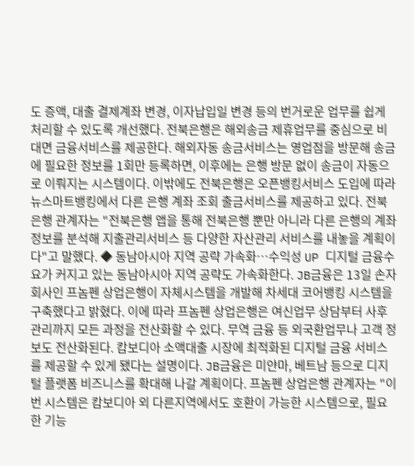도 증액, 대출 결제계좌 변경, 이자납입일 변경 등의 번거로운 업무를 쉽게 처리할 수 있도록 개선했다. 전북은행은 해외송금 제휴업무를 중심으로 비대면 금융서비스를 제공한다. 해외자동 송금서비스는 영업점을 방문해 송금에 필요한 정보를 1회만 등록하면, 이후에는 은행 방문 없이 송금이 자동으로 이뤄지는 시스템이다. 이밖에도 전북은행은 오픈뱅킹서비스 도입에 따라 뉴스마트뱅킹에서 다른 은행 계좌 조회 출금서비스를 제공하고 있다. 전북은행 관계자는 "전북은행 앱을 통해 전북은행 뿐만 아니라 다른 은행의 계좌정보를 분석해 지출관리서비스 등 다양한 자산관리 서비스를 내놓을 계획이다"고 말했다. ◆ 동남아시아 지역 공략 가속화…수익성 UP 디지털 금융수요가 커지고 있는 동남아시아 지역 공략도 가속화한다. JB금융은 13일 손자회사인 프놈펜 상업은행이 자체시스템을 개발해 차세대 코어뱅킹 시스템을 구축했다고 밝혔다. 이에 따라 프놈펜 상업은행은 여신업무 상담부터 사후관리까지 모든 과정을 전산화할 수 있다. 무역 금융 등 외국환업무나 고객 정보도 전산화된다. 캄보디아 소액대출 시장에 최적화된 디지털 금융 서비스를 제공할 수 있게 됐다는 설명이다. JB금융은 미얀마, 베트남 등으로 디지털 플랫폼 비즈니스를 확대해 나갈 계획이다. 프놈펜 상업은행 관계자는 "이번 시스템은 캄보디아 외 다른지역에서도 호환이 가능한 시스템으로, 필요한 기능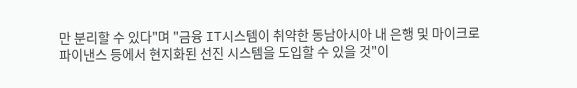만 분리할 수 있다"며 "금융 IT시스템이 취약한 동남아시아 내 은행 및 마이크로파이낸스 등에서 현지화된 선진 시스템을 도입할 수 있을 것"이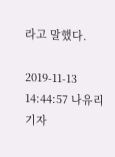라고 말했다.

2019-11-13 14:44:57 나유리 기자